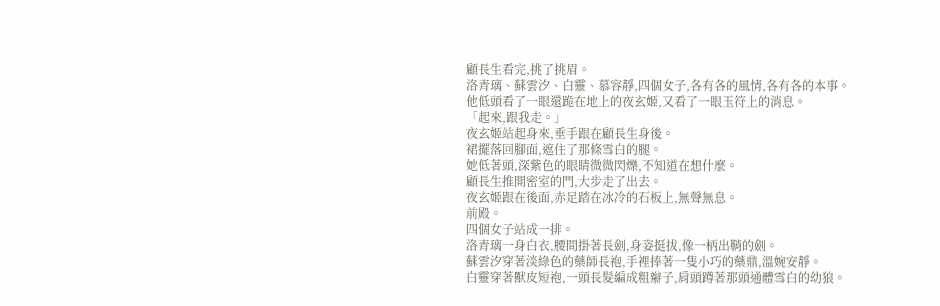顧長生看完,挑了挑眉。
洛青璃、蘇雲汐、白靈、慕容靜,四個女子,各有各的風情,各有各的本事。
他低頭看了一眼還跪在地上的夜玄姬,又看了一眼玉符上的消息。
「起來,跟我走。」
夜玄姬站起身來,垂手跟在顧長生身後。
裙擺落回腳面,遮住了那條雪白的腿。
她低著頭,深紫色的眼睛微微閃爍,不知道在想什麼。
顧長生推開密室的門,大步走了出去。
夜玄姬跟在後面,赤足踏在冰冷的石板上,無聲無息。
前殿。
四個女子站成一排。
洛青璃一身白衣,腰間掛著長劍,身姿挺拔,像一柄出鞘的劍。
蘇雲汐穿著淡綠色的藥師長袍,手裡捧著一隻小巧的藥鼎,溫婉安靜。
白靈穿著獸皮短袍,一頭長髮編成粗辮子,肩頭蹲著那頭通體雪白的幼狼。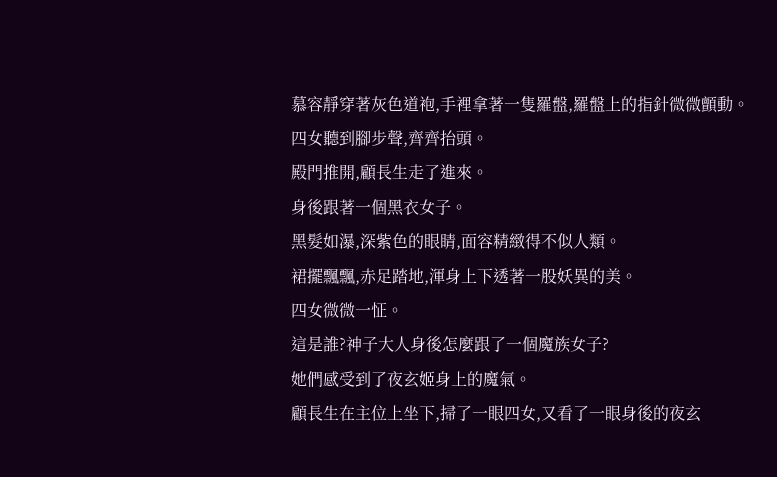慕容靜穿著灰色道袍,手裡拿著一隻羅盤,羅盤上的指針微微顫動。
四女聽到腳步聲,齊齊抬頭。
殿門推開,顧長生走了進來。
身後跟著一個黑衣女子。
黑髮如瀑,深紫色的眼睛,面容精緻得不似人類。
裙擺飄飄,赤足踏地,渾身上下透著一股妖異的美。
四女微微一怔。
這是誰?神子大人身後怎麼跟了一個魔族女子?
她們感受到了夜玄姬身上的魔氣。
顧長生在主位上坐下,掃了一眼四女,又看了一眼身後的夜玄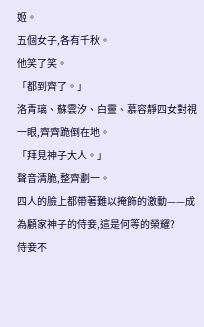姬。
五個女子,各有千秋。
他笑了笑。
「都到齊了。」
洛青璃、蘇雲汐、白靈、慕容靜四女對視一眼,齊齊跪倒在地。
「拜見神子大人。」
聲音清脆,整齊劃一。
四人的臉上都帶著難以掩飾的激動——成為顧家神子的侍妾,這是何等的榮耀?
侍妾不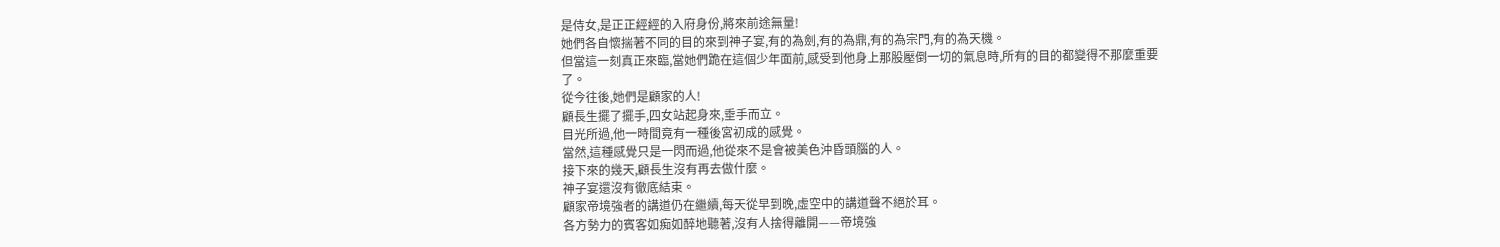是侍女,是正正經經的入府身份,將來前途無量!
她們各自懷揣著不同的目的來到神子宴,有的為劍,有的為鼎,有的為宗門,有的為天機。
但當這一刻真正來臨,當她們跪在這個少年面前,感受到他身上那股壓倒一切的氣息時,所有的目的都變得不那麼重要了。
從今往後,她們是顧家的人!
顧長生擺了擺手,四女站起身來,垂手而立。
目光所過,他一時間竟有一種後宮初成的感覺。
當然,這種感覺只是一閃而過,他從來不是會被美色沖昏頭腦的人。
接下來的幾天,顧長生沒有再去做什麼。
神子宴還沒有徹底結束。
顧家帝境強者的講道仍在繼續,每天從早到晚,虛空中的講道聲不絕於耳。
各方勢力的賓客如痴如醉地聽著,沒有人捨得離開——帝境強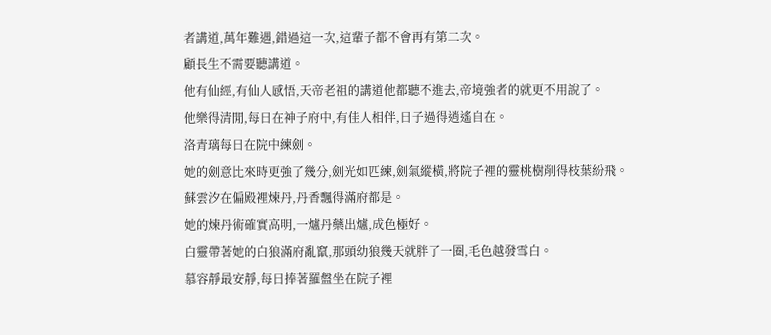者講道,萬年難遇,錯過這一次,這輩子都不會再有第二次。
顧長生不需要聽講道。
他有仙經,有仙人感悟,天帝老祖的講道他都聽不進去,帝境強者的就更不用說了。
他樂得清閒,每日在神子府中,有佳人相伴,日子過得逍遙自在。
洛青璃每日在院中練劍。
她的劍意比來時更強了幾分,劍光如匹練,劍氣縱橫,將院子裡的靈桃樹削得枝葉紛飛。
蘇雲汐在偏殿裡煉丹,丹香飄得滿府都是。
她的煉丹術確實高明,一爐丹藥出爐,成色極好。
白靈帶著她的白狼滿府亂竄,那頭幼狼幾天就胖了一圈,毛色越發雪白。
慕容靜最安靜,每日捧著羅盤坐在院子裡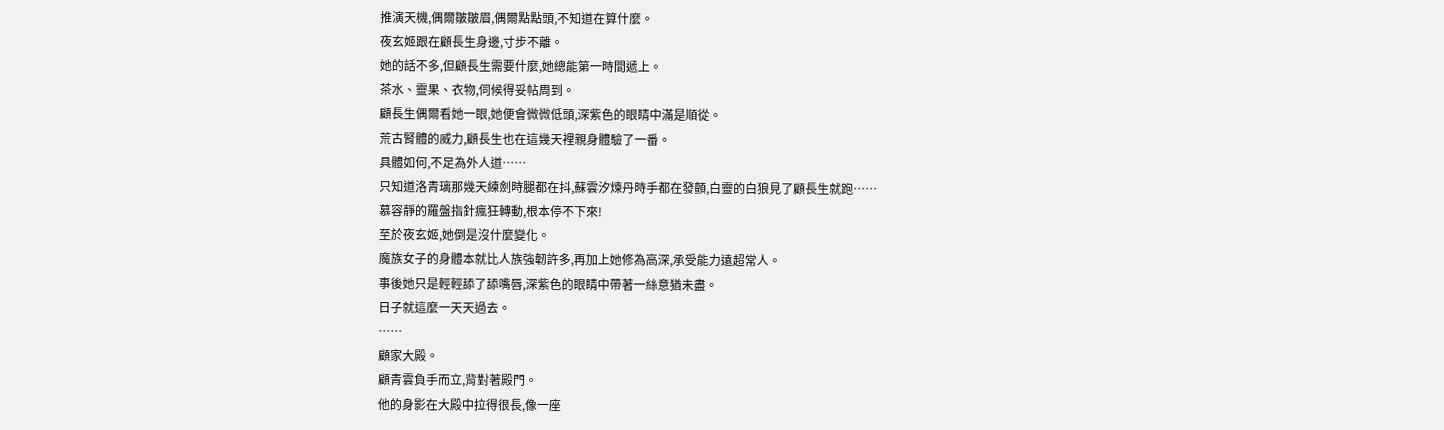推演天機,偶爾皺皺眉,偶爾點點頭,不知道在算什麼。
夜玄姬跟在顧長生身邊,寸步不離。
她的話不多,但顧長生需要什麼,她總能第一時間遞上。
茶水、靈果、衣物,伺候得妥帖周到。
顧長生偶爾看她一眼,她便會微微低頭,深紫色的眼睛中滿是順從。
荒古腎體的威力,顧長生也在這幾天裡親身體驗了一番。
具體如何,不足為外人道……
只知道洛青璃那幾天練劍時腿都在抖,蘇雲汐煉丹時手都在發顫,白靈的白狼見了顧長生就跑……
慕容靜的羅盤指針瘋狂轉動,根本停不下來!
至於夜玄姬,她倒是沒什麼變化。
魔族女子的身體本就比人族強韌許多,再加上她修為高深,承受能力遠超常人。
事後她只是輕輕舔了舔嘴唇,深紫色的眼睛中帶著一絲意猶未盡。
日子就這麼一天天過去。
……
顧家大殿。
顧青雲負手而立,背對著殿門。
他的身影在大殿中拉得很長,像一座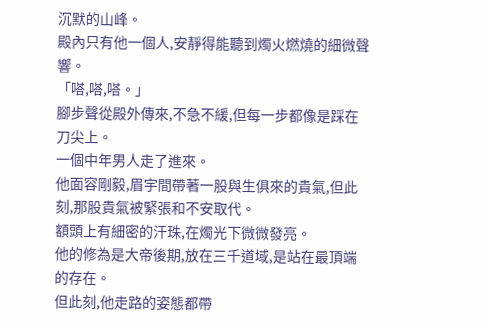沉默的山峰。
殿內只有他一個人,安靜得能聽到燭火燃燒的細微聲響。
「嗒,嗒,嗒。」
腳步聲從殿外傳來,不急不緩,但每一步都像是踩在刀尖上。
一個中年男人走了進來。
他面容剛毅,眉宇間帶著一股與生俱來的貴氣,但此刻,那股貴氣被緊張和不安取代。
額頭上有細密的汗珠,在燭光下微微發亮。
他的修為是大帝後期,放在三千道域,是站在最頂端的存在。
但此刻,他走路的姿態都帶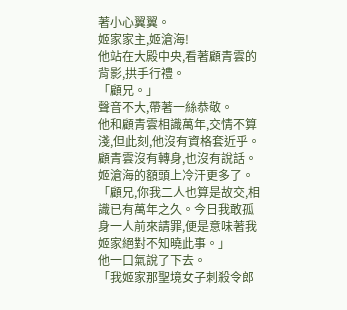著小心翼翼。
姬家家主,姬滄海!
他站在大殿中央,看著顧青雲的背影,拱手行禮。
「顧兄。」
聲音不大,帶著一絲恭敬。
他和顧青雲相識萬年,交情不算淺,但此刻,他沒有資格套近乎。
顧青雲沒有轉身,也沒有說話。
姬滄海的額頭上冷汗更多了。
「顧兄,你我二人也算是故交,相識已有萬年之久。今日我敢孤身一人前來請罪,便是意味著我姬家絕對不知曉此事。」
他一口氣說了下去。
「我姬家那聖境女子刺殺令郎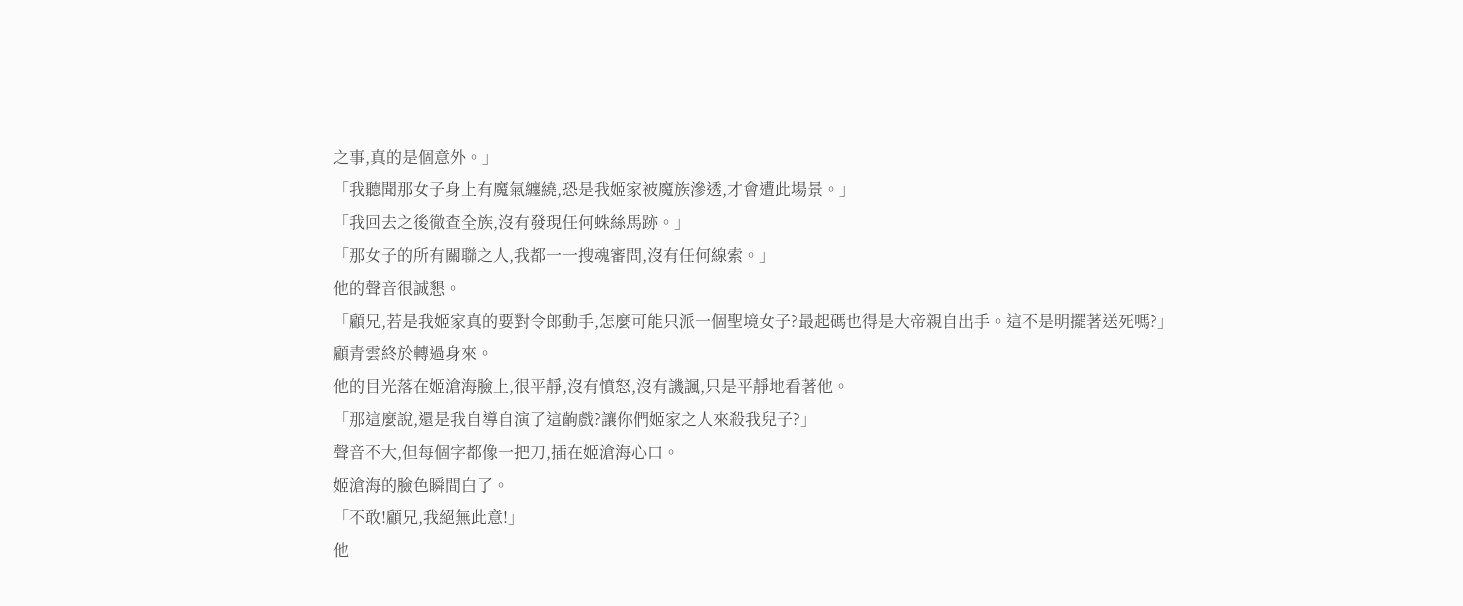之事,真的是個意外。」
「我聽聞那女子身上有魔氣纏繞,恐是我姬家被魔族滲透,才會遭此場景。」
「我回去之後徹查全族,沒有發現任何蛛絲馬跡。」
「那女子的所有關聯之人,我都一一搜魂審問,沒有任何線索。」
他的聲音很誠懇。
「顧兄,若是我姬家真的要對令郎動手,怎麼可能只派一個聖境女子?最起碼也得是大帝親自出手。這不是明擺著送死嗎?」
顧青雲終於轉過身來。
他的目光落在姬滄海臉上,很平靜,沒有憤怒,沒有譏諷,只是平靜地看著他。
「那這麼說,還是我自導自演了這齣戲?讓你們姬家之人來殺我兒子?」
聲音不大,但每個字都像一把刀,插在姬滄海心口。
姬滄海的臉色瞬間白了。
「不敢!顧兄,我絕無此意!」
他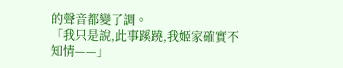的聲音都變了調。
「我只是說,此事蹊蹺,我姬家確實不知情——」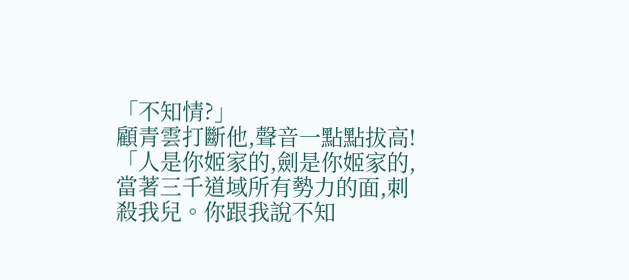「不知情?」
顧青雲打斷他,聲音一點點拔高!
「人是你姬家的,劍是你姬家的,當著三千道域所有勢力的面,刺殺我兒。你跟我說不知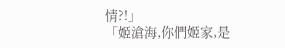情?!」
「姬滄海,你們姬家,是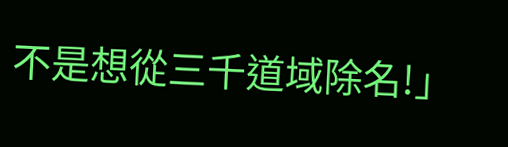不是想從三千道域除名!」